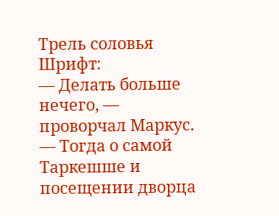Трель соловья
Шрифт:
— Делать больше нечего, — проворчал Маркус. — Тогда о самой Таркешше и посещении дворца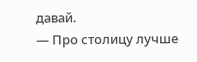давай.
— Про столицу лучше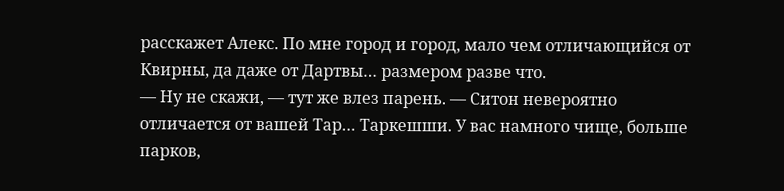расскажет Алекс. По мне город и город, мало чем отличающийся от Квирны, да даже от Дартвы… размером разве что.
— Ну не скажи, — тут же влез парень. — Ситон невероятно отличается от вашей Тар… Таркешши. У вас намного чище, больше парков,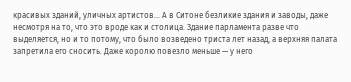красивых зданий, уличных артистов… А в Ситоне безликие здания и заводы, даже несмотря на то, что это вроде как и столица. Здание парламента разве что выделяется, но и то потому, что было возведено триста лет назад, а верхняя палата запретила его сносить. Даже королю повезло меньше — у него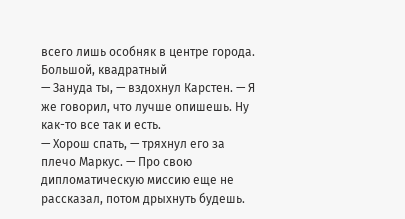всего лишь особняк в центре города. Большой, квадратный
— Зануда ты, — вздохнул Карстен. — Я же говорил, что лучше опишешь. Ну как-то все так и есть.
— Хорош спать, — тряхнул его за плечо Маркус. — Про свою дипломатическую миссию еще не рассказал, потом дрыхнуть будешь.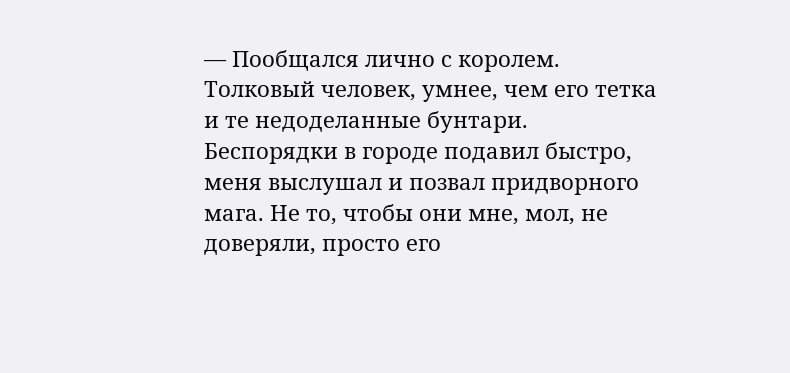— Пообщался лично с королем. Толковый человек, умнее, чем его тетка и те недоделанные бунтари. Беспорядки в городе подавил быстро, меня выслушал и позвал придворного мага. Не то, чтобы они мне, мол, не доверяли, просто его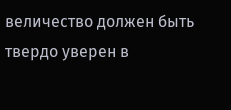величество должен быть твердо уверен в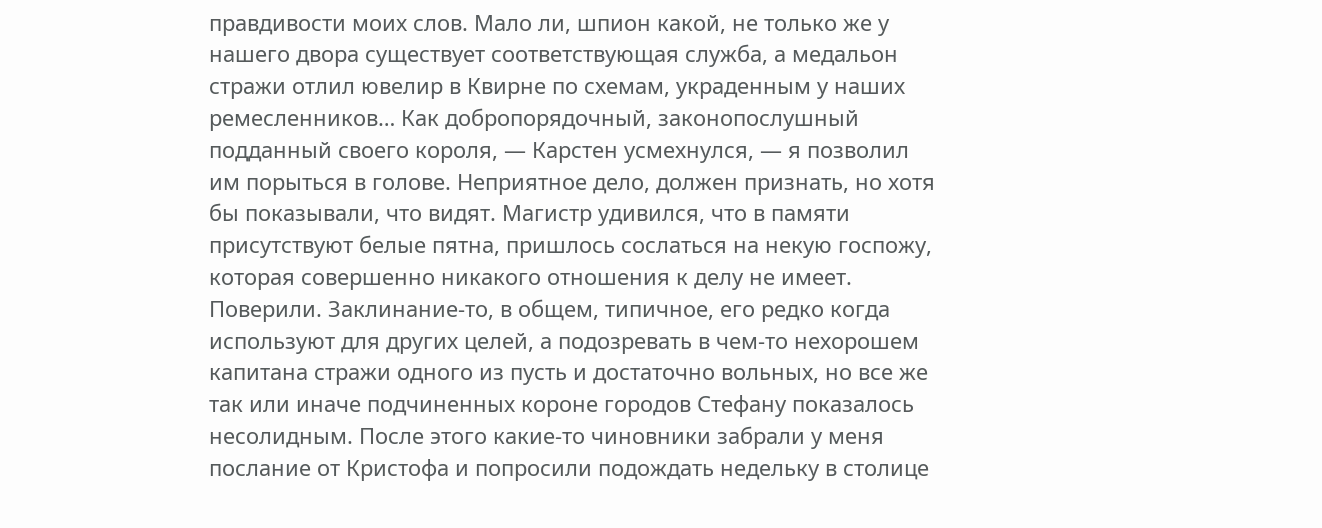правдивости моих слов. Мало ли, шпион какой, не только же у нашего двора существует соответствующая служба, а медальон стражи отлил ювелир в Квирне по схемам, украденным у наших ремесленников… Как добропорядочный, законопослушный подданный своего короля, — Карстен усмехнулся, — я позволил им порыться в голове. Неприятное дело, должен признать, но хотя бы показывали, что видят. Магистр удивился, что в памяти присутствуют белые пятна, пришлось сослаться на некую госпожу, которая совершенно никакого отношения к делу не имеет. Поверили. Заклинание-то, в общем, типичное, его редко когда используют для других целей, а подозревать в чем-то нехорошем капитана стражи одного из пусть и достаточно вольных, но все же так или иначе подчиненных короне городов Стефану показалось несолидным. После этого какие-то чиновники забрали у меня послание от Кристофа и попросили подождать недельку в столице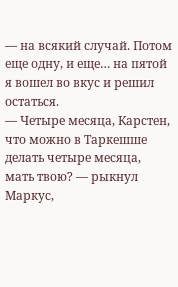— на всякий случай. Потом еще одну, и еще… на пятой я вошел во вкус и решил остаться.
— Четыре месяца, Карстен, что можно в Таркешше делать четыре месяца, мать твою? — рыкнул Маркус,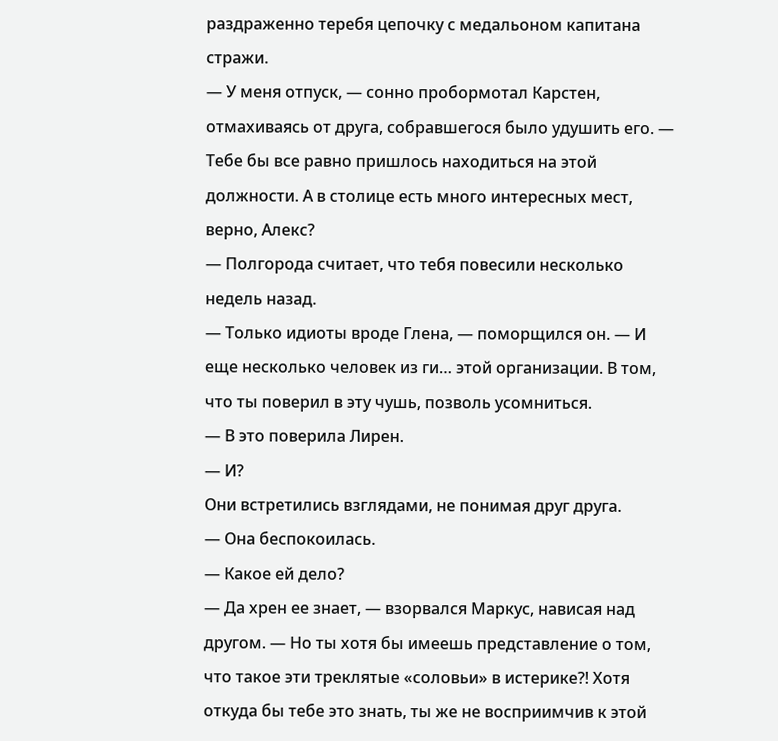раздраженно теребя цепочку с медальоном капитана стражи.
— У меня отпуск, — сонно пробормотал Карстен, отмахиваясь от друга, собравшегося было удушить его. — Тебе бы все равно пришлось находиться на этой должности. А в столице есть много интересных мест, верно, Алекс?
— Полгорода считает, что тебя повесили несколько недель назад.
— Только идиоты вроде Глена, — поморщился он. — И еще несколько человек из ги… этой организации. В том, что ты поверил в эту чушь, позволь усомниться.
— В это поверила Лирен.
— И?
Они встретились взглядами, не понимая друг друга.
— Она беспокоилась.
— Какое ей дело?
— Да хрен ее знает, — взорвался Маркус, нависая над другом. — Но ты хотя бы имеешь представление о том, что такое эти треклятые «соловьи» в истерике?! Хотя откуда бы тебе это знать, ты же не восприимчив к этой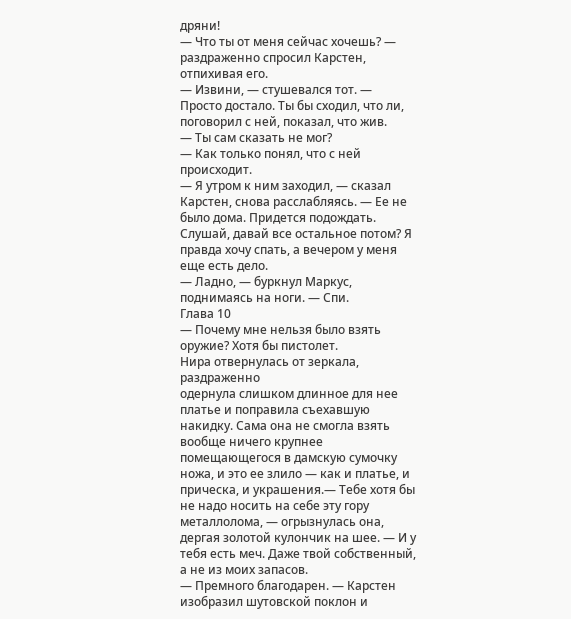дряни!
— Что ты от меня сейчас хочешь? — раздраженно спросил Карстен, отпихивая его.
— Извини, — стушевался тот. — Просто достало. Ты бы сходил, что ли, поговорил с ней, показал, что жив.
— Ты сам сказать не мог?
— Как только понял, что с ней происходит.
— Я утром к ним заходил, — сказал Карстен, снова расслабляясь. — Ее не было дома. Придется подождать. Слушай, давай все остальное потом? Я правда хочу спать, а вечером у меня еще есть дело.
— Ладно, — буркнул Маркус, поднимаясь на ноги. — Спи.
Глава 10
— Почему мне нельзя было взять оружие? Хотя бы пистолет.
Нира отвернулась от зеркала, раздраженно
одернула слишком длинное для нее платье и поправила съехавшую накидку. Сама она не смогла взять вообще ничего крупнее помещающегося в дамскую сумочку ножа, и это ее злило — как и платье, и прическа, и украшения.— Тебе хотя бы не надо носить на себе эту гору металлолома, — огрызнулась она, дергая золотой кулончик на шее. — И у тебя есть меч. Даже твой собственный, а не из моих запасов.
— Премного благодарен. — Карстен изобразил шутовской поклон и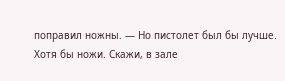поправил ножны. — Но пистолет был бы лучше. Хотя бы ножи. Скажи, в зале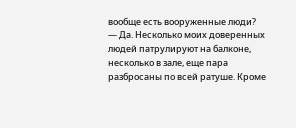вообще есть вооруженные люди?
— Да. Несколько моих доверенных людей патрулируют на балконе, несколько в зале, еще пара разбросаны по всей ратуше. Кроме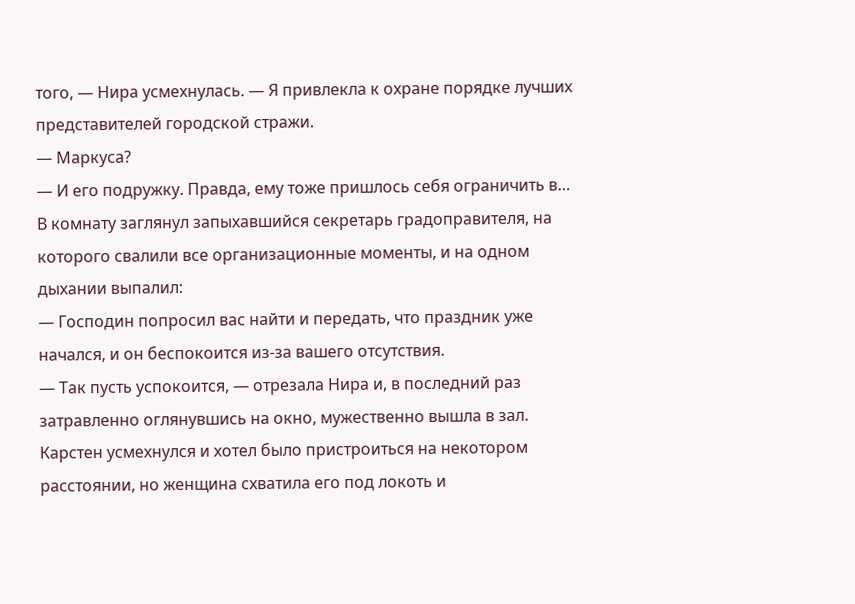того, — Нира усмехнулась. — Я привлекла к охране порядке лучших представителей городской стражи.
— Маркуса?
— И его подружку. Правда, ему тоже пришлось себя ограничить в…
В комнату заглянул запыхавшийся секретарь градоправителя, на которого свалили все организационные моменты, и на одном дыхании выпалил:
— Господин попросил вас найти и передать, что праздник уже начался, и он беспокоится из-за вашего отсутствия.
— Так пусть успокоится, — отрезала Нира и, в последний раз затравленно оглянувшись на окно, мужественно вышла в зал.
Карстен усмехнулся и хотел было пристроиться на некотором расстоянии, но женщина схватила его под локоть и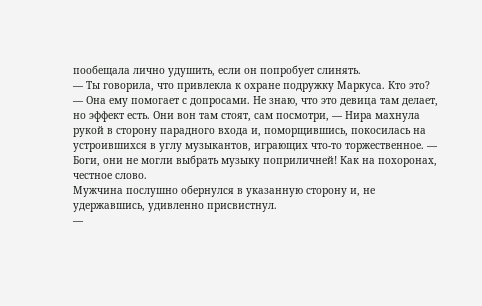пообещала лично удушить, если он попробует слинять.
— Ты говорила, что привлекла к охране подружку Маркуса. Кто это?
— Она ему помогает с допросами. Не знаю, что это девица там делает, но эффект есть. Они вон там стоят, сам посмотри, — Нира махнула рукой в сторону парадного входа и, поморщившись, покосилась на устроившихся в углу музыкантов, играющих что-то торжественное. — Боги, они не могли выбрать музыку поприличней! Как на похоронах, честное слово.
Мужчина послушно обернулся в указанную сторону и, не удержавшись, удивленно присвистнул.
—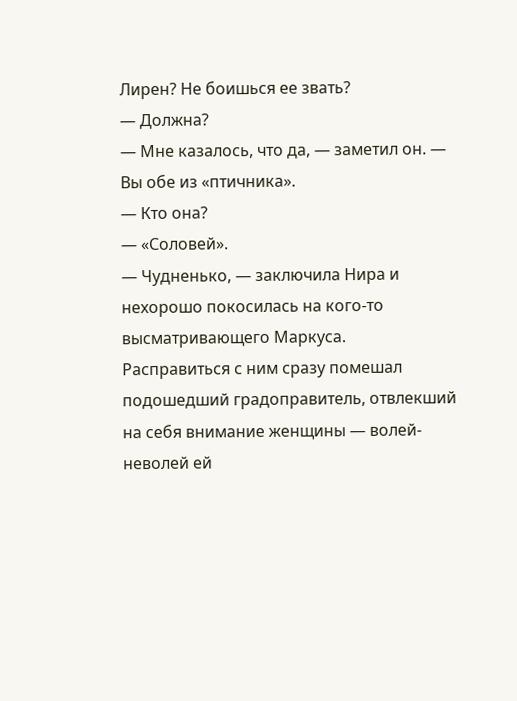Лирен? Не боишься ее звать?
— Должна?
— Мне казалось, что да, — заметил он. — Вы обе из «птичника».
— Кто она?
— «Соловей».
— Чудненько, — заключила Нира и нехорошо покосилась на кого-то высматривающего Маркуса.
Расправиться с ним сразу помешал подошедший градоправитель, отвлекший на себя внимание женщины — волей-неволей ей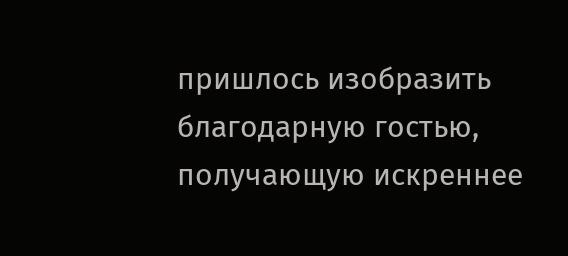пришлось изобразить благодарную гостью, получающую искреннее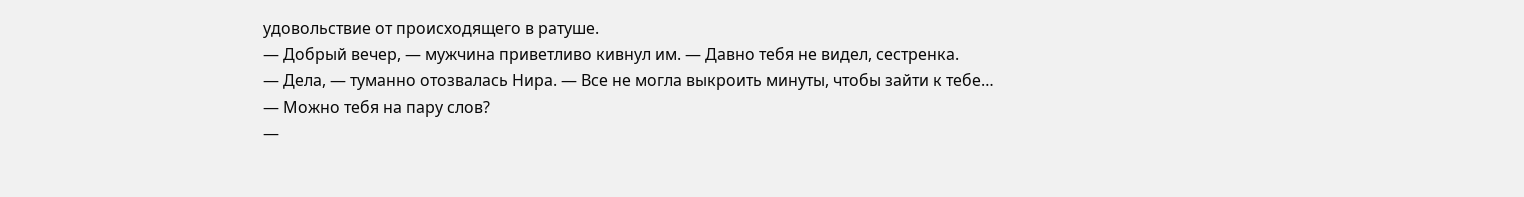удовольствие от происходящего в ратуше.
— Добрый вечер, — мужчина приветливо кивнул им. — Давно тебя не видел, сестренка.
— Дела, — туманно отозвалась Нира. — Все не могла выкроить минуты, чтобы зайти к тебе…
— Можно тебя на пару слов?
—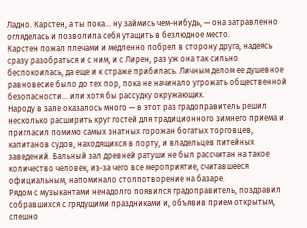Ладно. Карстен, а ты пока… ну займись чем-нибудь, — она затравленно огляделась и позволила себя утащить в безлюдное место.
Карстен пожал плечами и медленно побрел в сторону друга, надеясь сразу разобраться и с ним, и с Лирен, раз уж она так сильно беспокоилась, да еще и к страже прибилась. Личным делом ее душевное равновесие было до тех пор, пока не начинало угрожать общественной безопасности… или хотя бы рассудку окружающих.
Народу в зале оказалось много — в этот раз градоправитель решил несколько расширить круг гостей для традиционного зимнего приема и пригласил помимо самых знатных горожан богатых торговцев, капитанов судов, находящихся в порту, и владельцев питейных заведений. Бальный зал древней ратуши не был рассчитан на такое количество человек, из-за чего все мероприятие, считавшееся официальным, напоминало столпотворение на базаре.
Рядом с музыкантами ненадолго появился градоправитель, поздравил собравшихся с грядущими праздниками и, объявив прием открытым, спешно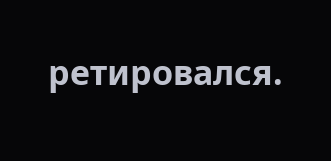ретировался.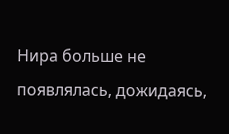Нира больше не появлялась, дожидаясь,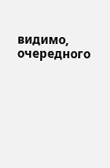видимо, очередного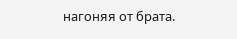нагоняя от брата.